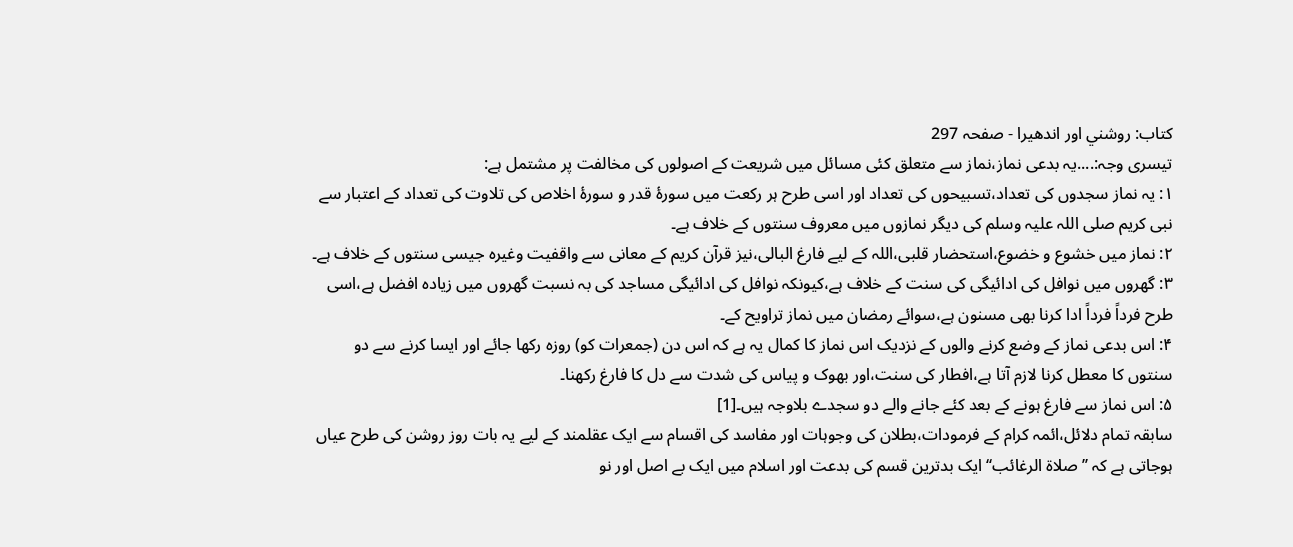کتاب: روشني اور اندھیرا - صفحہ 297
تیسری وجہ:....یہ بدعی نماز،نماز سے متعلق کئی مسائل میں شریعت کے اصولوں کی مخالفت پر مشتمل ہے:
۱: یہ نماز سجدوں کی تعداد،تسبیحوں کی تعداد اور اسی طرح ہر رکعت میں سورۂ قدر و سورۂ اخلاص کی تلاوت کی تعداد کے اعتبار سے نبی کریم صلی اللہ علیہ وسلم کی دیگر نمازوں میں معروف سنتوں کے خلاف ہے۔
۲: نماز میں خشوع و خضوع،استحضار قلبی،اللہ کے لیے فارغ البالی،نیز قرآن کریم کے معانی سے واقفیت وغیرہ جیسی سنتوں کے خلاف ہے۔
۳: گھروں میں نوافل کی ادائیگی کی سنت کے خلاف ہے،کیونکہ نوافل کی ادائیگی مساجد کی بہ نسبت گھروں میں زیادہ افضل ہے،اسی طرح فرداً فرداً ادا کرنا بھی مسنون ہے،سوائے رمضان میں نماز تراویح کے۔
۴: اس بدعی نماز کے وضع کرنے والوں کے نزدیک اس نماز کا کمال یہ ہے کہ اس دن (جمعرات کو) روزہ رکھا جائے اور ایسا کرنے سے دو سنتوں کا معطل کرنا لازم آتا ہے،افطار کی سنت،اور بھوک و پیاس کی شدت سے دل کا فارغ رکھنا۔
۵: اس نماز سے فارغ ہونے کے بعد کئے جانے والے دو سجدے بلاوجہ ہیں۔[1]
سابقہ تمام دلائل،ائمہ کرام کے فرمودات،بطلان کی وجوہات اور مفاسد کی اقسام سے ایک عقلمند کے لیے یہ بات روز روشن کی طرح عیاں ہوجاتی ہے کہ ’’صلاۃ الرغائب‘‘ ایک بدترین قسم کی بدعت اور اسلام میں ایک بے اصل اور نو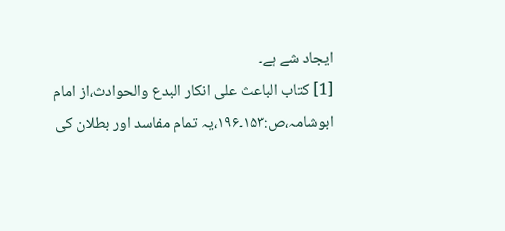ایجاد شے ہے۔
[1] کتاب الباعث علی انکار البدع والحوادث،از امام ابوشامہ،ص:۱۵۳۔۱۹۶،یہ تمام مفاسد اور بطلان کی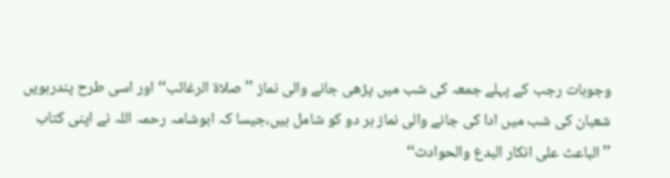وجوہات رجب کے پہلے جمعہ کی شب میں پڑھی جانے والی نماز ’’صلاۃ الرغائب‘‘ اور اسی طرح پندرہویں شعبان کی شب میں ادا کی جانے والی نماز ہر دو کو شامل ہیں،جیسا کہ ابوشامہ رحمہ اللہ نے اپنی کتاب ’’الباعث علی انکار البدع والحوادث‘‘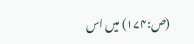(ص:۱۷۴) میں اس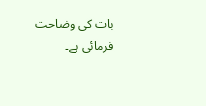بات کی وضاحت فرمائی ہے۔